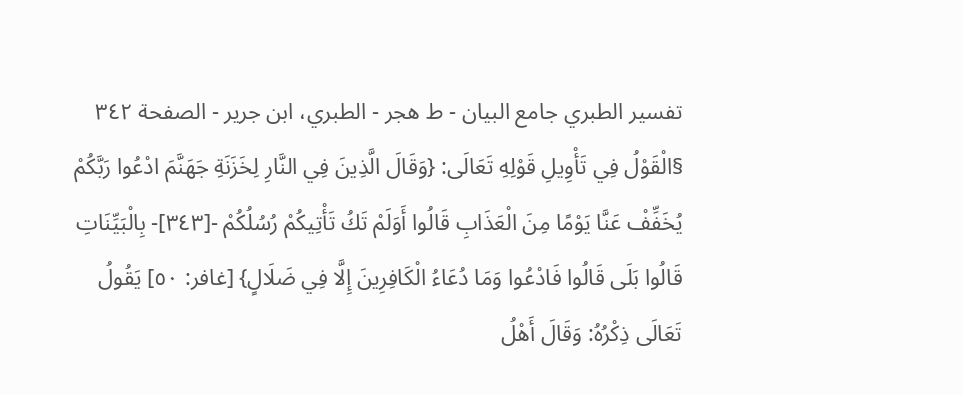تفسير الطبري جامع البيان - ط هجر - الطبري، ابن جرير - الصفحة ٣٤٢
§الْقَوْلُ فِي تَأْوِيلِ قَوْلِهِ تَعَالَى: {وَقَالَ الَّذِينَ فِي النَّارِ لِخَزَنَةِ جَهَنَّمَ ادْعُوا رَبَّكُمْ يُخَفِّفْ عَنَّا يَوْمًا مِنَ الْعَذَابِ قَالُوا أَوَلَمْ تَكُ تَأْتِيكُمْ رُسُلُكُمْ -[٣٤٣]- بِالْبَيِّنَاتِ قَالُوا بَلَى قَالُوا فَادْعُوا وَمَا دُعَاءُ الْكَافِرِينَ إِلَّا فِي ضَلَالٍ} [غافر: ٥٠] يَقُولُ تَعَالَى ذِكْرُهُ: وَقَالَ أَهْلُ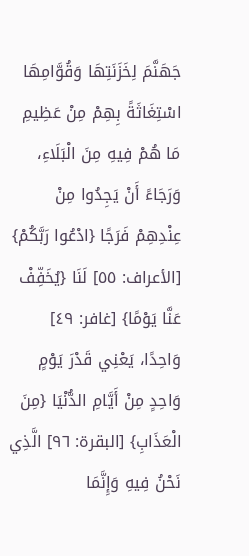جَهَنَّمَ لِخَزَنَتِهَا وَقُوَّامِهَا اسْتِغَاثَةً بِهِمْ مِنْ عَظِيمِ مَا هُمْ فِيهِ مِنَ الْبَلَاءِ، وَرَجَاءً أَنْ يَجِدُوا مِنْ عِنْدِهِمْ فَرَجًا {ادْعُوا رَبَّكُمْ} [الأعراف: ٥٥] لَنَا {يُخَفِّفْ عَنَّا يَوْمًا} [غافر: ٤٩] وَاحِدًا، يَعْنِي قَدْرَ يَوْمٍ وَاحِدٍ مِنْ أَيَّامِ الدُّنْيَا {مِنَ الْعَذَابِ} [البقرة: ٩٦] الَّذِي نَحْنُ فِيهِ وَإِنَّمَا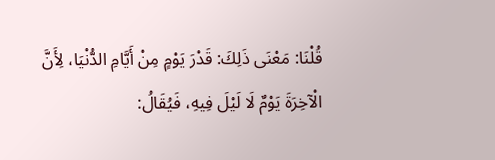قُلْنَا: مَعْنَى ذَلِكَ: قَدْرَ يَوْمٍ مِنْ أَيَّامِ الدُّنْيَا، لِأَنَّ الْآخِرَةَ يَوْمٌ لَا لَيْلَ فِيهِ، فَيُقَالُ: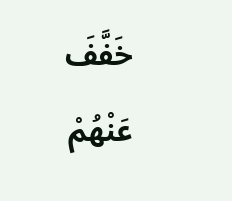خَفَّفَ عَنْهُمْ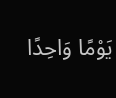يَوْمًا وَاحِدًا